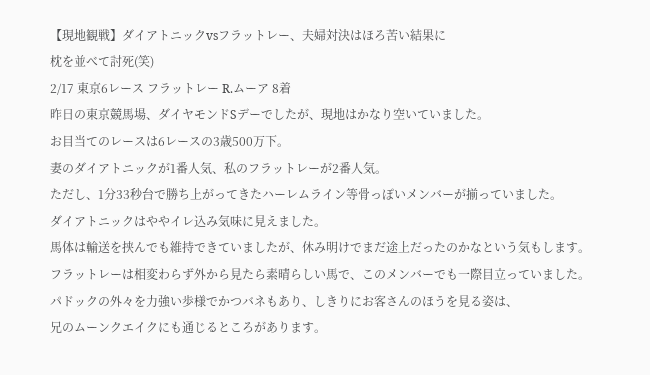【現地観戦】ダイアトニックvsフラットレー、夫婦対決はほろ苦い結果に
枕を並べて討死(笑)
2/17 東京6レース フラットレー R.ムーア 8着
昨日の東京競馬場、ダイヤモンドSデーでしたが、現地はかなり空いていました。
お目当てのレースは6レースの3歳500万下。
妻のダイアトニックが1番人気、私のフラットレーが2番人気。
ただし、1分33秒台で勝ち上がってきたハーレムライン等骨っぽいメンバーが揃っていました。
ダイアトニックはややイレ込み気味に見えました。
馬体は輸送を挟んでも維持できていましたが、休み明けでまだ途上だったのかなという気もします。
フラットレーは相変わらず外から見たら素晴らしい馬で、このメンバーでも一際目立っていました。
パドックの外々を力強い歩様でかつバネもあり、しきりにお客さんのほうを見る姿は、
兄のムーンクエイクにも通じるところがあります。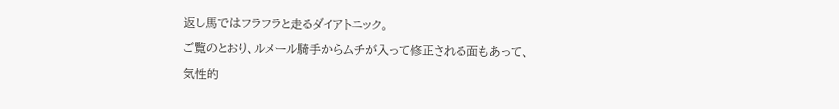返し馬ではフラフラと走るダイアトニック。
ご覧のとおり、ルメール騎手からムチが入って修正される面もあって、
気性的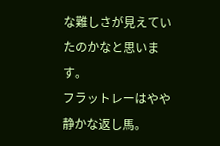な難しさが見えていたのかなと思います。
フラットレーはやや静かな返し馬。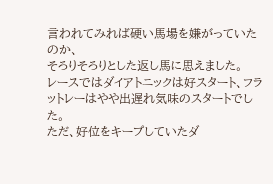言われてみれば硬い馬場を嫌がっていたのか、
そろりそろりとした返し馬に思えました。
レースではダイアトニックは好スタート、フラットレーはやや出遅れ気味のスタートでした。
ただ、好位をキープしていたダ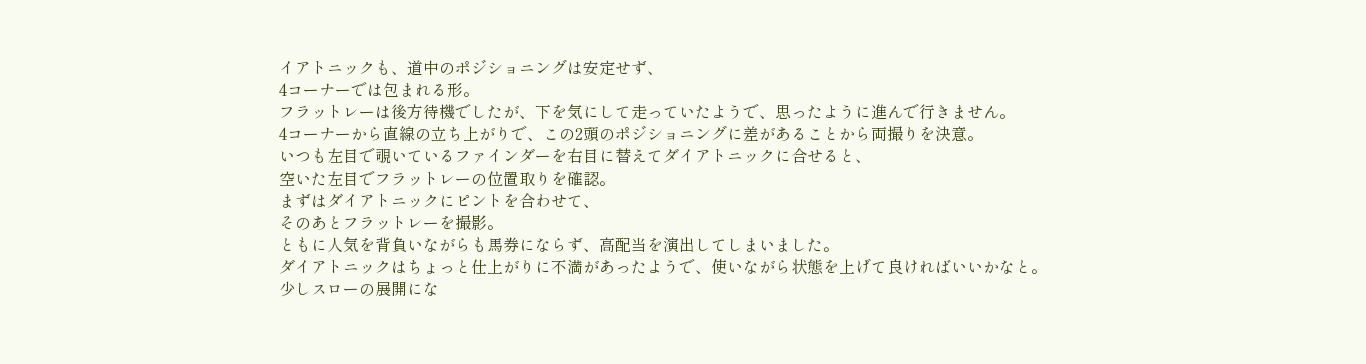イアトニックも、道中のポジショニングは安定せず、
4コーナーでは包まれる形。
フラットレーは後方待機でしたが、下を気にして走っていたようで、思ったように進んで行きません。
4コーナーから直線の立ち上がりで、この2頭のポジショニングに差があることから両撮りを決意。
いつも左目で覗いているファインダーを右目に替えてダイアトニックに合せると、
空いた左目でフラットレーの位置取りを確認。
まずはダイアトニックにピントを合わせて、
そのあとフラットレーを撮影。
ともに人気を背負いながらも馬券にならず、高配当を演出してしまいました。
ダイアトニックはちょっと仕上がりに不満があったようで、使いながら状態を上げて良ければいいかなと。
少しスローの展開にな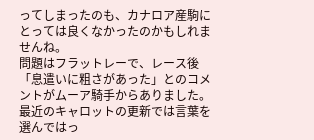ってしまったのも、カナロア産駒にとっては良くなかったのかもしれませんね。
問題はフラットレーで、レース後「息遣いに粗さがあった」とのコメントがムーア騎手からありました。
最近のキャロットの更新では言葉を選んではっ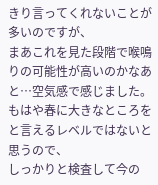きり言ってくれないことが多いのですが、
まあこれを見た段階で喉鳴りの可能性が高いのかなあと…空気感で感じました。
もはや春に大きなところをと言えるレベルではないと思うので、
しっかりと検査して今の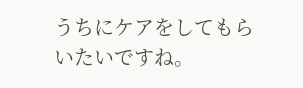うちにケアをしてもらいたいですね。